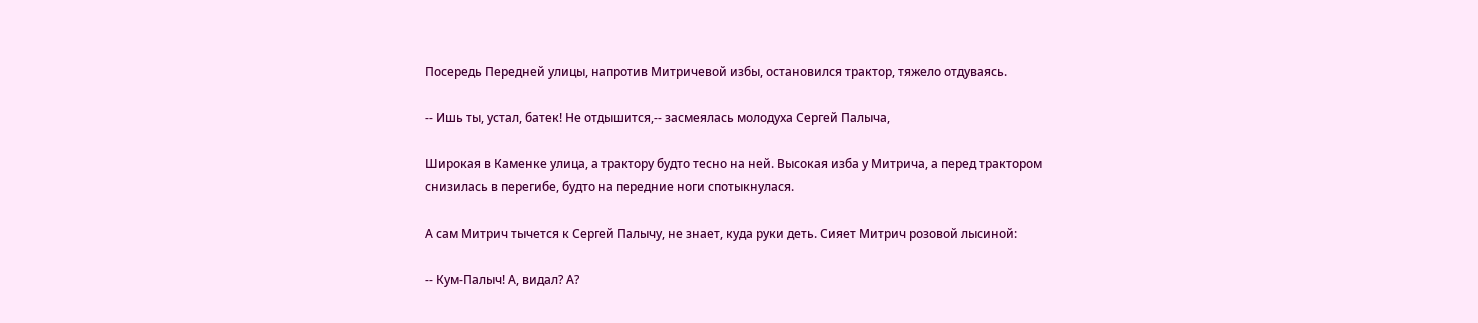Посередь Передней улицы, напротив Митричевой избы, остановился трактор, тяжело отдуваясь.

-- Ишь ты, устал, батек! Не отдышится,-- засмеялась молодуха Сергей Палыча,

Широкая в Каменке улица, а трактору будто тесно на ней. Высокая изба у Митрича, а перед трактором снизилась в перегибе, будто на передние ноги спотыкнулася.

А сам Митрич тычется к Сергей Палычу, не знает, куда руки деть. Сияет Митрич розовой лысиной:

-- Кум-Палыч! А, видал? А?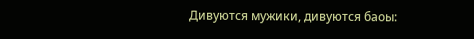Дивуются мужики, дивуются баоы: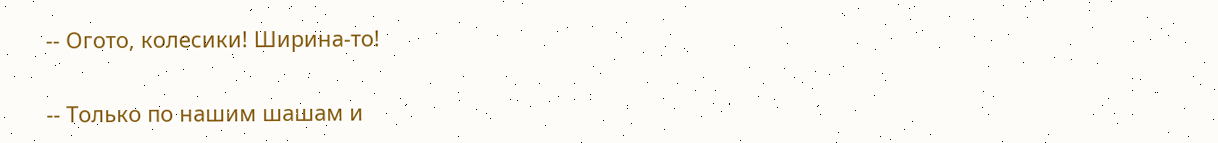-- Огото, колесики! Ширина-то!

-- Только по нашим шашам и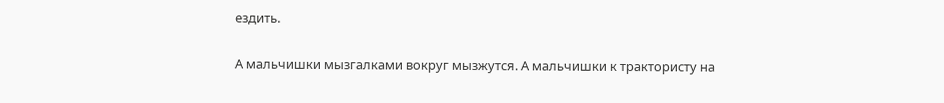ездить.

А мальчишки мызгалками вокруг мызжутся. А мальчишки к трактористу на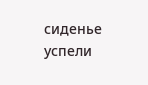сиденье успели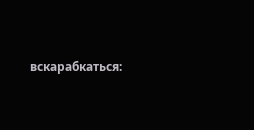вскарабкаться: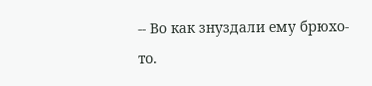-- Во как знуздали ему брюхо-то.